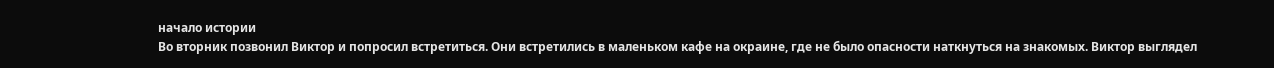начало истории
Во вторник позвонил Виктор и попросил встретиться. Они встретились в маленьком кафе на окраине, где не было опасности наткнуться на знакомых. Виктор выглядел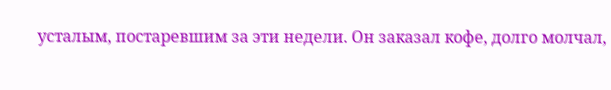усталым, постаревшим за эти недели. Он заказал кофе, долго молчал,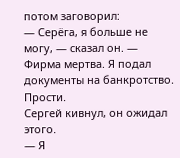потом заговорил:
— Серёга, я больше не могу, — сказал он. — Фирма мертва. Я подал документы на банкротство. Прости.
Сергей кивнул, он ожидал этого.
— Я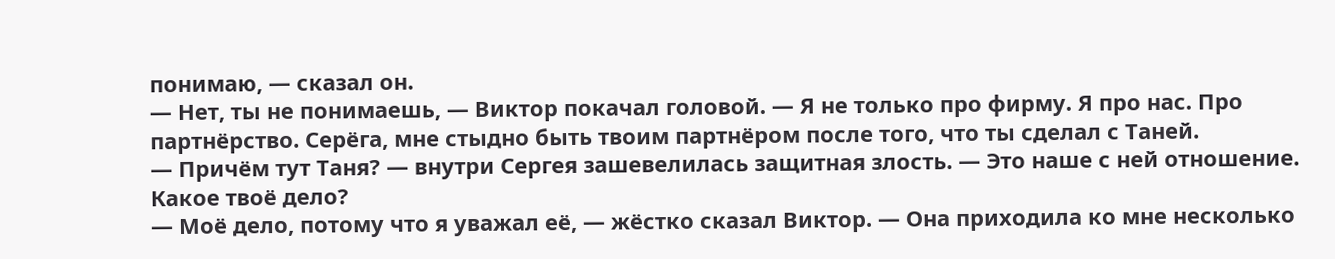понимаю, — сказал он.
— Нет, ты не понимаешь, — Виктор покачал головой. — Я не только про фирму. Я про нас. Про партнёрство. Серёга, мне стыдно быть твоим партнёром после того, что ты сделал с Таней.
— Причём тут Таня? — внутри Сергея зашевелилась защитная злость. — Это наше с ней отношение. Какое твоё дело?
— Моё дело, потому что я уважал её, — жёстко сказал Виктор. — Она приходила ко мне несколько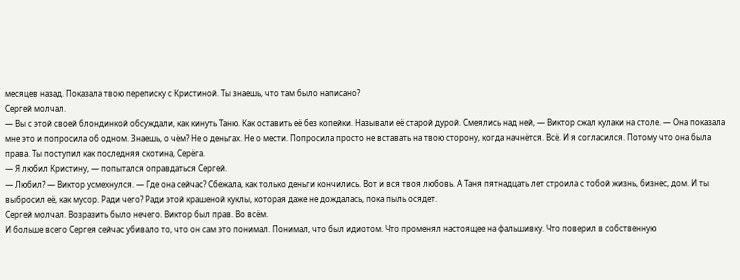месяцев назад. Показала твою переписку с Кристиной. Ты знаешь, что там было написано?
Сергей молчал.
— Вы с этой своей блондинкой обсуждали, как кинуть Таню. Как оставить её без копейки. Называли её старой дурой. Смеялись над ней, — Виктор сжал кулаки на столе. — Она показала мне это и попросила об одном. Знаешь, о чём? Не о деньгах. Не о мести. Попросила просто не вставать на твою сторону, когда начнётся. Всё. И я согласился. Потому что она была права. Ты поступил как последняя скотина, Серёга.
— Я любил Кристину, — попытался оправдаться Сергей.
— Любил? — Виктор усмехнулся. — Где она сейчас? Сбежала, как только деньги кончились. Вот и вся твоя любовь. А Таня пятнадцать лет строила с тобой жизнь, бизнес, дом. И ты выбросил её, как мусор. Ради чего? Ради этой крашеной куклы, которая даже не дождалась, пока пыль осядет.
Сергей молчал. Возразить было нечего. Виктор был прав. Во всём.
И больше всего Сергея сейчас убивало то, что он сам это понимал. Понимал, что был идиотом. Что променял настоящее на фальшивку. Что поверил в собственную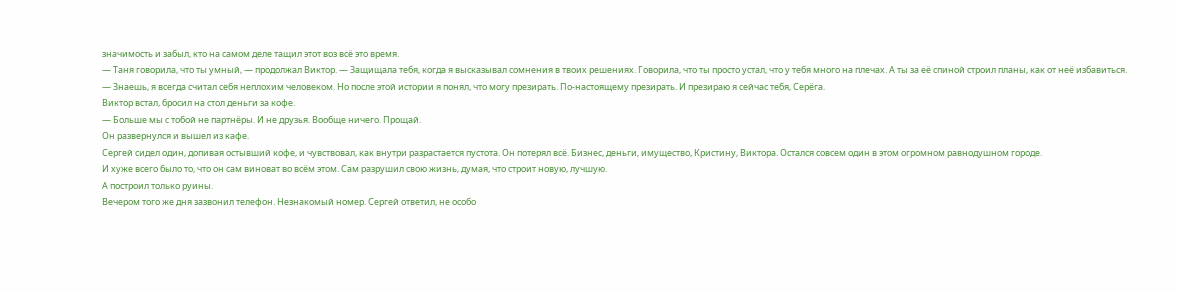значимость и забыл, кто на самом деле тащил этот воз всё это время.
— Таня говорила, что ты умный, — продолжал Виктор. — Защищала тебя, когда я высказывал сомнения в твоих решениях. Говорила, что ты просто устал, что у тебя много на плечах. А ты за её спиной строил планы, как от неё избавиться.
— Знаешь, я всегда считал себя неплохим человеком. Но после этой истории я понял, что могу презирать. По-настоящему презирать. И презираю я сейчас тебя, Серёга.
Виктор встал, бросил на стол деньги за кофе.
— Больше мы с тобой не партнёры. И не друзья. Вообще ничего. Прощай.
Он развернулся и вышел из кафе.
Сергей сидел один, допивая остывший кофе, и чувствовал, как внутри разрастается пустота. Он потерял всё. Бизнес, деньги, имущество, Кристину, Виктора. Остался совсем один в этом огромном равнодушном городе.
И хуже всего было то, что он сам виноват во всём этом. Сам разрушил свою жизнь, думая, что строит новую, лучшую.
А построил только руины.
Вечером того же дня зазвонил телефон. Незнакомый номер. Сергей ответил, не особо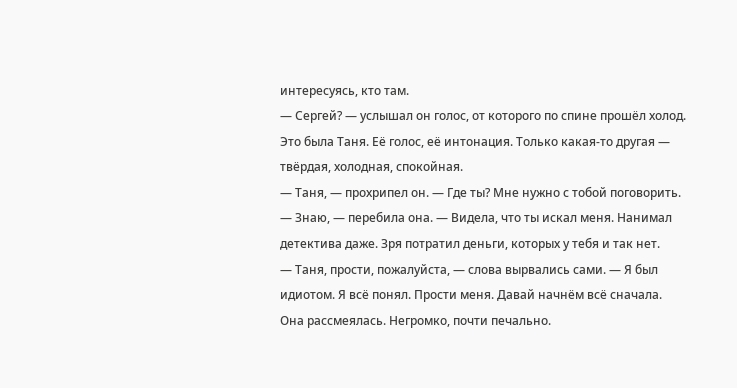интересуясь, кто там.
— Сергей? — услышал он голос, от которого по спине прошёл холод. Это была Таня. Её голос, её интонация. Только какая-то другая — твёрдая, холодная, спокойная.
— Таня, — прохрипел он. — Где ты? Мне нужно с тобой поговорить.
— Знаю, — перебила она. — Видела, что ты искал меня. Нанимал детектива даже. Зря потратил деньги, которых у тебя и так нет.
— Таня, прости, пожалуйста, — слова вырвались сами. — Я был идиотом. Я всё понял. Прости меня. Давай начнём всё сначала.
Она рассмеялась. Негромко, почти печально.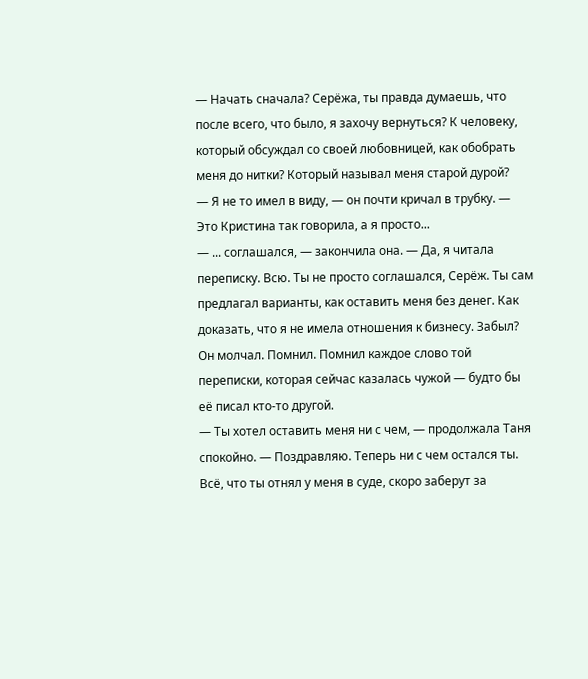— Начать сначала? Серёжа, ты правда думаешь, что после всего, что было, я захочу вернуться? К человеку, который обсуждал со своей любовницей, как обобрать меня до нитки? Который называл меня старой дурой?
— Я не то имел в виду, — он почти кричал в трубку. — Это Кристина так говорила, а я просто...
— ... соглашался, — закончила она. — Да, я читала переписку. Всю. Ты не просто соглашался, Серёж. Ты сам предлагал варианты, как оставить меня без денег. Как доказать, что я не имела отношения к бизнесу. Забыл?
Он молчал. Помнил. Помнил каждое слово той переписки, которая сейчас казалась чужой — будто бы её писал кто-то другой.
— Ты хотел оставить меня ни с чем, — продолжала Таня спокойно. — Поздравляю. Теперь ни с чем остался ты. Всё, что ты отнял у меня в суде, скоро заберут за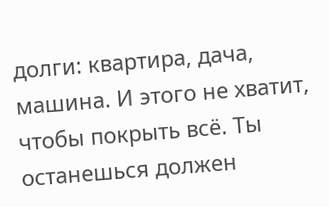долги: квартира, дача, машина. И этого не хватит, чтобы покрыть всё. Ты останешься должен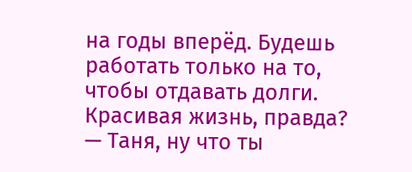на годы вперёд. Будешь работать только на то, чтобы отдавать долги. Красивая жизнь, правда?
— Таня, ну что ты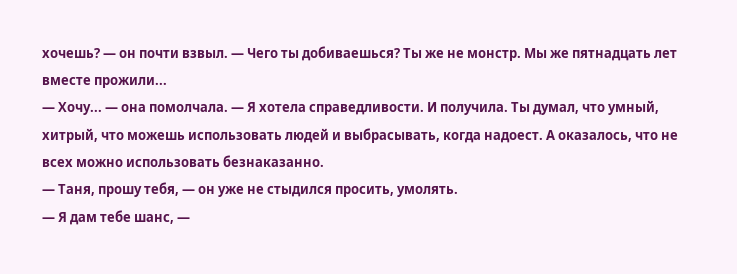хочешь? — он почти взвыл. — Чего ты добиваешься? Ты же не монстр. Мы же пятнадцать лет вместе прожили...
— Хочу... — она помолчала. — Я хотела справедливости. И получила. Ты думал, что умный, хитрый, что можешь использовать людей и выбрасывать, когда надоест. А оказалось, что не всех можно использовать безнаказанно.
— Таня, прошу тебя, — он уже не стыдился просить, умолять.
— Я дам тебе шанс, —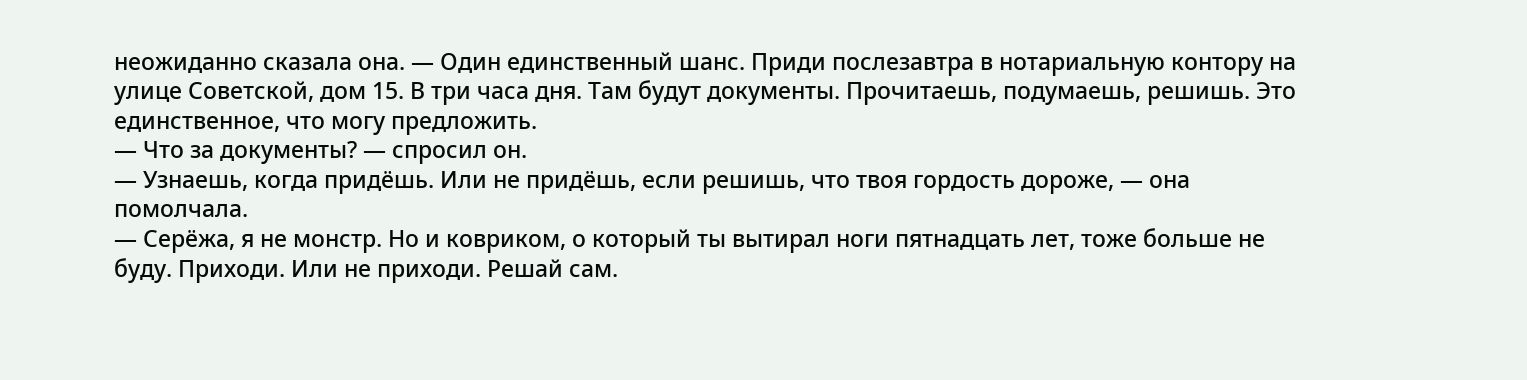неожиданно сказала она. — Один единственный шанс. Приди послезавтра в нотариальную контору на улице Советской, дом 15. В три часа дня. Там будут документы. Прочитаешь, подумаешь, решишь. Это единственное, что могу предложить.
— Что за документы? — спросил он.
— Узнаешь, когда придёшь. Или не придёшь, если решишь, что твоя гордость дороже, — она помолчала.
— Серёжа, я не монстр. Но и ковриком, о который ты вытирал ноги пятнадцать лет, тоже больше не буду. Приходи. Или не приходи. Решай сам.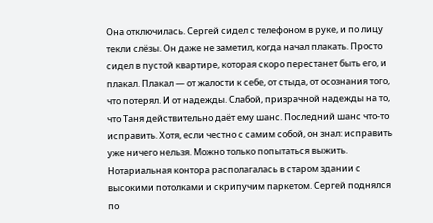Она отключилась. Сергей сидел с телефоном в руке, и по лицу текли слёзы. Он даже не заметил, когда начал плакать. Просто сидел в пустой квартире, которая скоро перестанет быть его, и плакал. Плакал — от жалости к себе, от стыда, от осознания того, что потерял. И от надежды. Слабой, призрачной надежды на то, что Таня действительно даёт ему шанс. Последний шанс что-то исправить. Хотя, если честно с самим собой, он знал: исправить уже ничего нельзя. Можно только попытаться выжить.
Нотариальная контора располагалась в старом здании с высокими потолками и скрипучим паркетом. Сергей поднялся по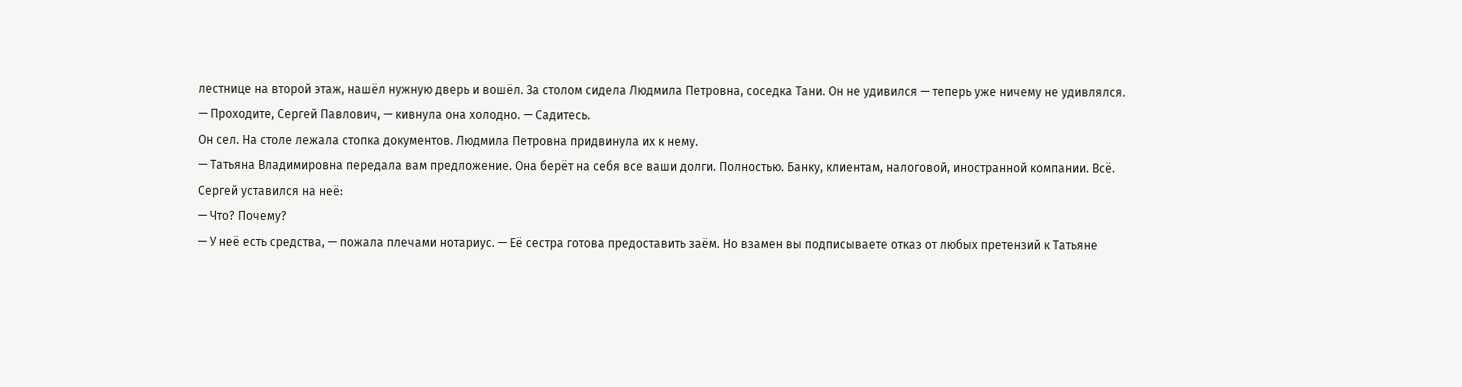лестнице на второй этаж, нашёл нужную дверь и вошёл. За столом сидела Людмила Петровна, соседка Тани. Он не удивился — теперь уже ничему не удивлялся.
— Проходите, Сергей Павлович, — кивнула она холодно. — Садитесь.
Он сел. На столе лежала стопка документов. Людмила Петровна придвинула их к нему.
— Татьяна Владимировна передала вам предложение. Она берёт на себя все ваши долги. Полностью. Банку, клиентам, налоговой, иностранной компании. Всё.
Сергей уставился на неё:
— Что? Почему?
— У неё есть средства, — пожала плечами нотариус. — Её сестра готова предоставить заём. Но взамен вы подписываете отказ от любых претензий к Татьяне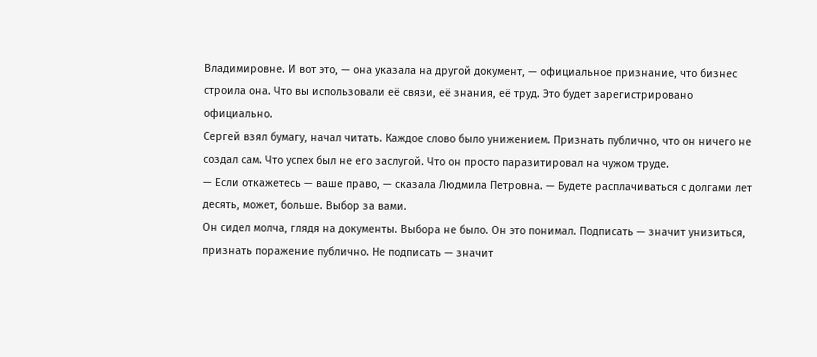Владимировне. И вот это, — она указала на другой документ, — официальное признание, что бизнес строила она. Что вы использовали её связи, её знания, её труд. Это будет зарегистрировано официально.
Сергей взял бумагу, начал читать. Каждое слово было унижением. Признать публично, что он ничего не создал сам. Что успех был не его заслугой. Что он просто паразитировал на чужом труде.
— Если откажетесь — ваше право, — сказала Людмила Петровна. — Будете расплачиваться с долгами лет десять, может, больше. Выбор за вами.
Он сидел молча, глядя на документы. Выбора не было. Он это понимал. Подписать — значит унизиться, признать поражение публично. Не подписать — значит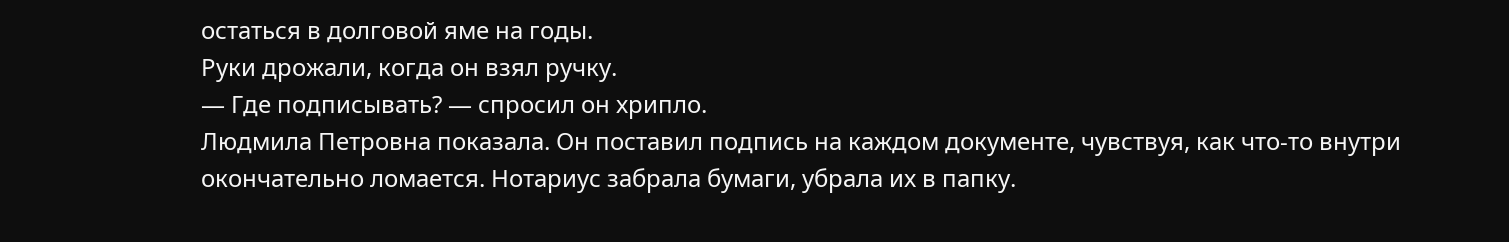остаться в долговой яме на годы.
Руки дрожали, когда он взял ручку.
— Где подписывать? — спросил он хрипло.
Людмила Петровна показала. Он поставил подпись на каждом документе, чувствуя, как что-то внутри окончательно ломается. Нотариус забрала бумаги, убрала их в папку.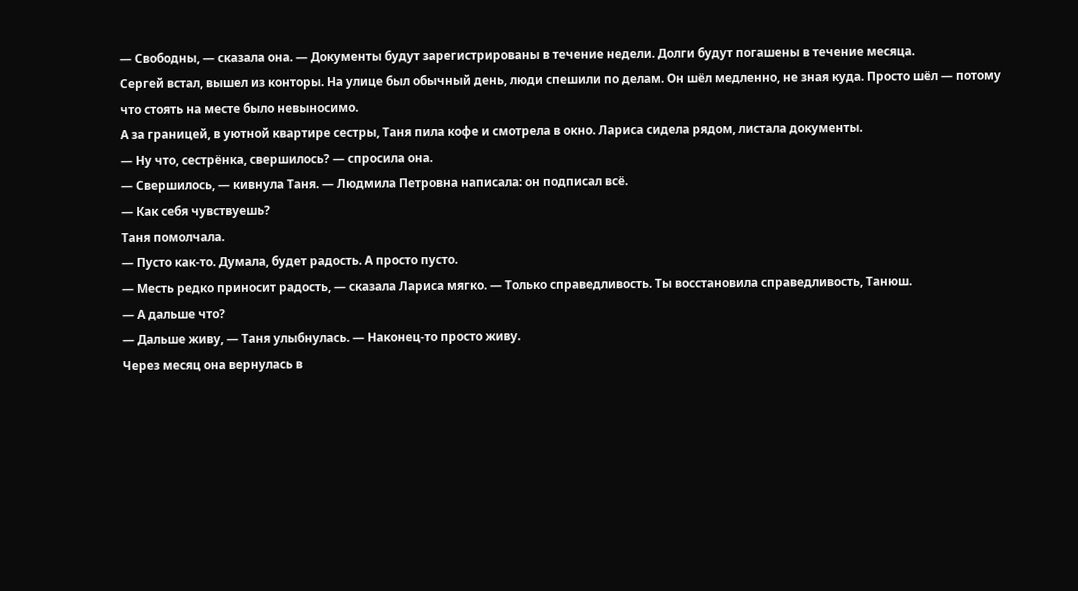— Свободны, — сказала она. — Документы будут зарегистрированы в течение недели. Долги будут погашены в течение месяца.
Сергей встал, вышел из конторы. На улице был обычный день, люди спешили по делам. Он шёл медленно, не зная куда. Просто шёл — потому что стоять на месте было невыносимо.
А за границей, в уютной квартире сестры, Таня пила кофе и смотрела в окно. Лариса сидела рядом, листала документы.
— Ну что, сестрёнка, свершилось? — спросила она.
— Свершилось, — кивнула Таня. — Людмила Петровна написала: он подписал всё.
— Как себя чувствуешь?
Таня помолчала.
— Пусто как-то. Думала, будет радость. А просто пусто.
— Месть редко приносит радость, — сказала Лариса мягко. — Только справедливость. Ты восстановила справедливость, Танюш.
— А дальше что?
— Дальше живу, — Таня улыбнулась. — Наконец-то просто живу.
Через месяц она вернулась в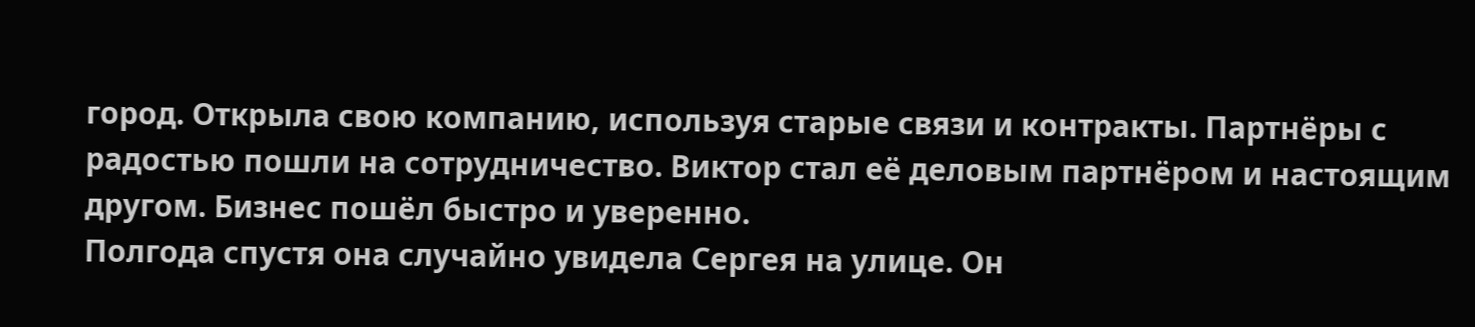город. Открыла свою компанию, используя старые связи и контракты. Партнёры с радостью пошли на сотрудничество. Виктор стал её деловым партнёром и настоящим другом. Бизнес пошёл быстро и уверенно.
Полгода спустя она случайно увидела Сергея на улице. Он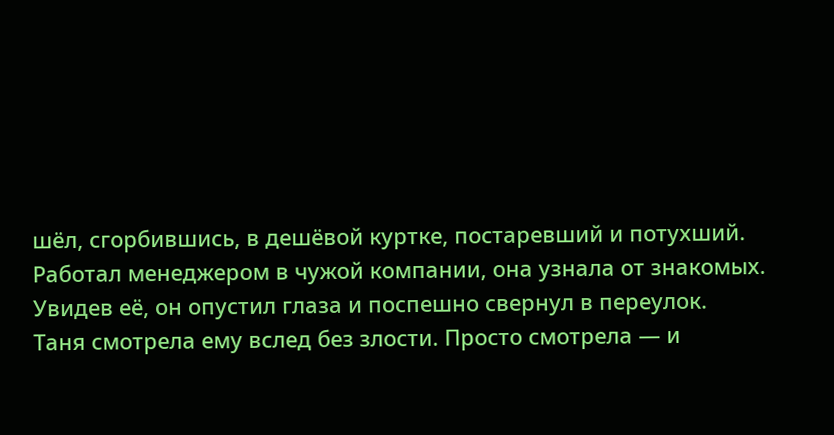шёл, сгорбившись, в дешёвой куртке, постаревший и потухший. Работал менеджером в чужой компании, она узнала от знакомых. Увидев её, он опустил глаза и поспешно свернул в переулок.
Таня смотрела ему вслед без злости. Просто смотрела — и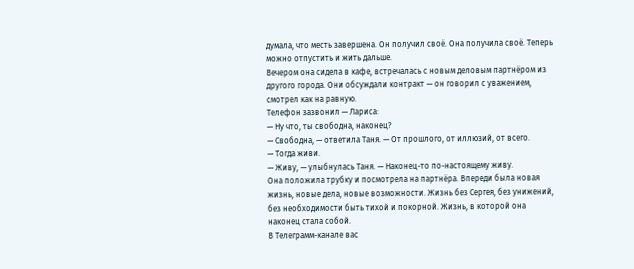думала, что месть завершена. Он получил своё. Она получила своё. Теперь можно отпустить и жить дальше.
Вечером она сидела в кафе, встречалась с новым деловым партнёром из другого города. Они обсуждали контракт — он говорил с уважением, смотрел как на равную.
Телефон зазвонил — Лариса:
— Ну что, ты свободна, наконец?
— Свободна, — ответила Таня. — От прошлого, от иллюзий, от всего.
— Тогда живи.
— Живу, — улыбнулась Таня. — Наконец-то по-настоящему живу.
Она положила трубку и посмотрела на партнёра. Впереди была новая жизнь, новые дела, новые возможности. Жизнь без Сергея, без унижений, без необходимости быть тихой и покорной. Жизнь, в которой она наконец стала собой.
В Телеграмм-канале вас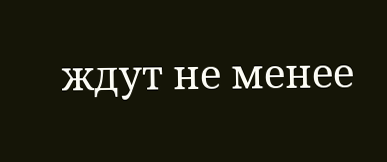ждут не менее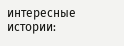интересные истории: